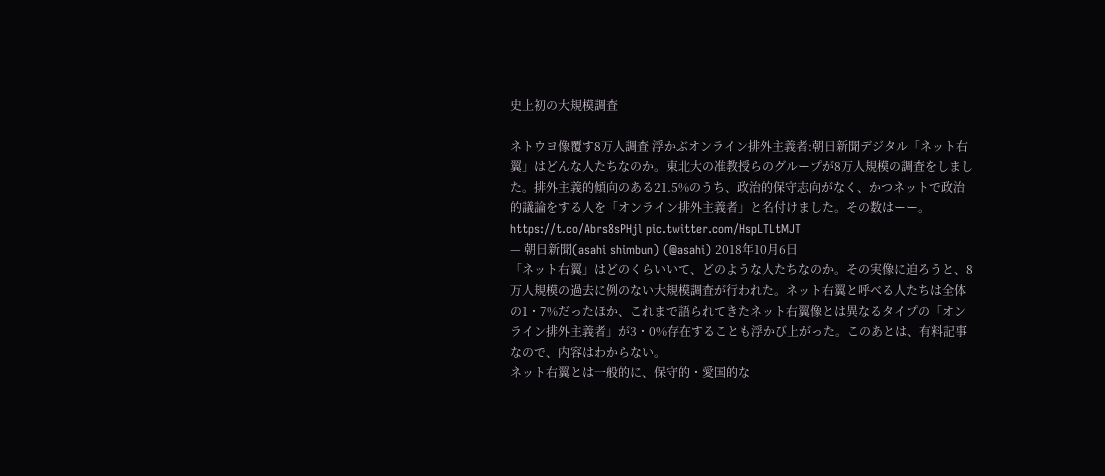史上初の大規模調査

ネトウヨ像覆す8万人調査 浮かぶオンライン排外主義者:朝日新聞デジタル「ネット右翼」はどんな人たちなのか。東北大の准教授らのグループが8万人規模の調査をしました。排外主義的傾向のある21.5%のうち、政治的保守志向がなく、かつネットで政治的議論をする人を「オンライン排外主義者」と名付けました。その数はーー。 https://t.co/Abrs8sPHjl pic.twitter.com/HspLTLtMJT
— 朝日新聞(asahi shimbun) (@asahi) 2018年10月6日
「ネット右翼」はどのくらいいて、どのような人たちなのか。その実像に迫ろうと、8万人規模の過去に例のない大規模調査が行われた。ネット右翼と呼べる人たちは全体の1・7%だったほか、これまで語られてきたネット右翼像とは異なるタイプの「オンライン排外主義者」が3・0%存在することも浮かび上がった。このあとは、有料記事なので、内容はわからない。
ネット右翼とは一般的に、保守的・愛国的な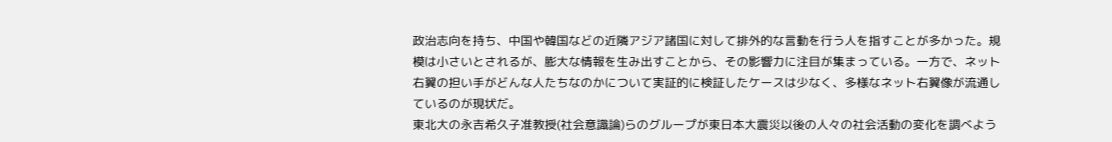政治志向を持ち、中国や韓国などの近隣アジア諸国に対して排外的な言動を行う人を指すことが多かった。規模は小さいとされるが、膨大な情報を生み出すことから、その影響力に注目が集まっている。一方で、ネット右翼の担い手がどんな人たちなのかについて実証的に検証したケースは少なく、多様なネット右翼像が流通しているのが現状だ。
東北大の永吉希久子准教授(社会意識論)らのグループが東日本大震災以後の人々の社会活動の変化を調べよう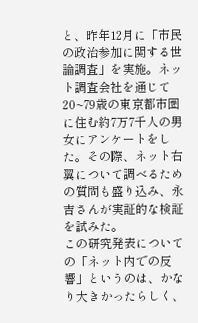と、昨年12月に「市民の政治参加に関する世論調査」を実施。ネット調査会社を通じて20~79歳の東京都市圏に住む約7万7千人の男女にアンケートをした。その際、ネット右翼について調べるための質問も盛り込み、永吉さんが実証的な検証を試みた。
この研究発表についての「ネット内での反響」というのは、かなり大きかったらしく、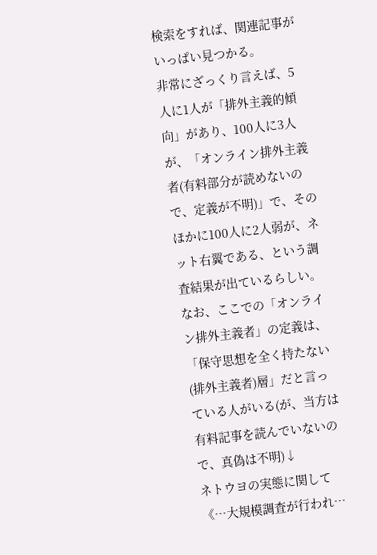検索をすれば、関連記事がいっぱい見つかる。
非常にざっくり言えば、5人に1人が「排外主義的傾向」があり、100人に3人が、「オンライン排外主義者(有料部分が読めないので、定義が不明)」で、そのほかに100人に2人弱が、ネット右翼である、という調査結果が出ているらしい。
なお、ここでの「オンライン排外主義者」の定義は、「保守思想を全く持たない(排外主義者)層」だと言っている人がいる(が、当方は有料記事を読んでいないので、真偽は不明)↓
ネトウヨの実態に関して《…大規模調査が行われ…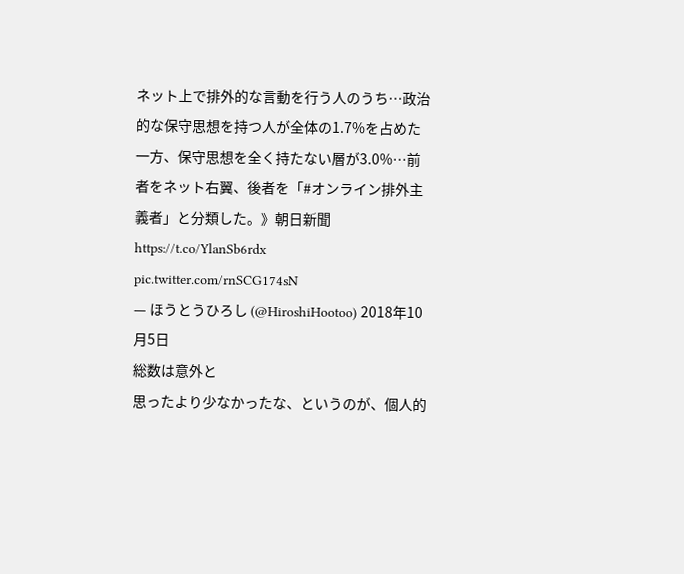ネット上で排外的な言動を行う人のうち…政治的な保守思想を持つ人が全体の1.7%を占めた一方、保守思想を全く持たない層が3.0%…前者をネット右翼、後者を「#オンライン排外主義者」と分類した。》朝日新聞https://t.co/YlanSb6rdx pic.twitter.com/rnSCG174sN
— ほうとうひろし (@HiroshiHootoo) 2018年10月5日
総数は意外と
思ったより少なかったな、というのが、個人的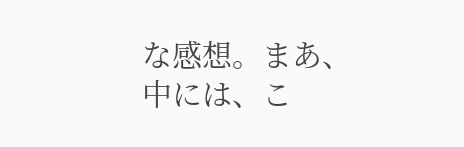な感想。まあ、中には、こ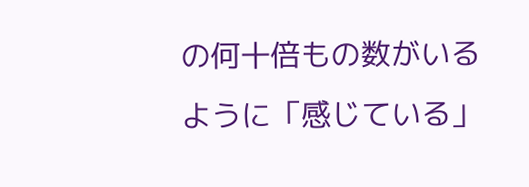の何十倍もの数がいるように「感じている」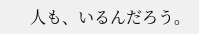人も、いるんだろう。